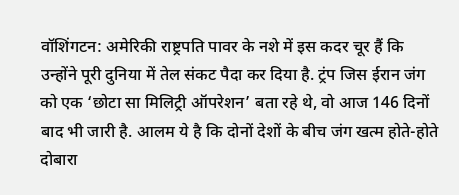वॉशिंगटन: अमेरिकी राष्ट्रपति पावर के नशे में इस कदर चूर हैं कि उन्होंने पूरी दुनिया में तेल संकट पैदा कर दिया है. ट्रंप जिस ईरान जंग को एक ‘छोटा सा मिलिट्री ऑपरेशन’ बता रहे थे, वो आज 146 दिनों बाद भी जारी है. आलम ये है कि दोनों देशों के बीच जंग खत्म होते-होते दोबारा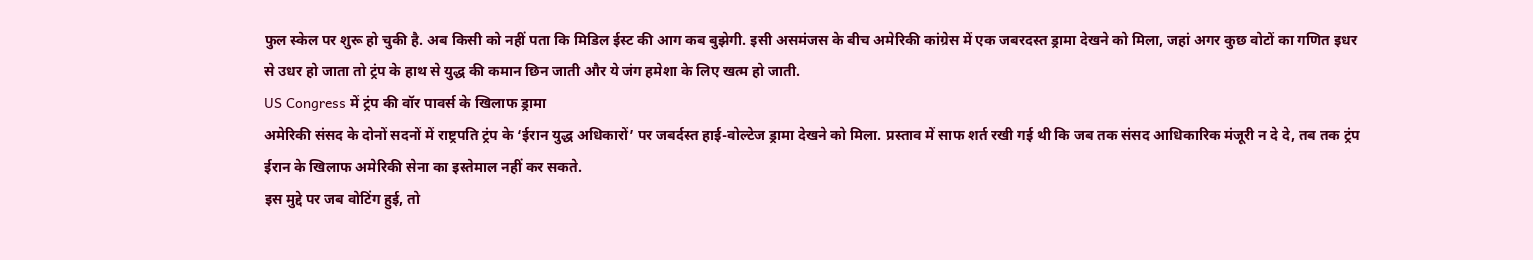फुल स्केल पर शुरू हो चुकी है. अब किसी को नहीं पता कि मिडिल ईस्ट की आग कब बुझेगी. इसी असमंजस के बीच अमेरिकी कांग्रेस में एक जबरदस्त ड्रामा देखने को मिला, जहां अगर कुछ वोटों का गणित इधर से उधर हो जाता तो ट्रंप के हाथ से युद्ध की कमान छिन जाती और ये जंग हमेशा के लिए खत्म हो जाती.
US Congress में ट्रंप की वॉर पावर्स के खिलाफ ड्रामा
अमेरिकी संसद के दोनों सदनों में राष्ट्रपति ट्रंप के ‘ईरान युद्ध अधिकारों’ पर जबर्दस्त हाई-वोल्टेज ड्रामा देखने को मिला. प्रस्ताव में साफ शर्त रखी गई थी कि जब तक संसद आधिकारिक मंजूरी न दे दे, तब तक ट्रंप ईरान के खिलाफ अमेरिकी सेना का इस्तेमाल नहीं कर सकते.
इस मुद्दे पर जब वोटिंग हुई, तो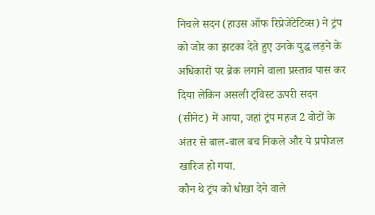निचले सदन (हाउस ऑफ रिप्रेजेंटेटिव्स) ने ट्रंप को जोर का झटका देते हुए उनके युद्ध लड़ने के अधिकारों पर ब्रेक लगाने वाला प्रस्ताव पास कर दिया लेकिन असली ट्विस्ट ऊपरी सदन (सीनेट) में आया, जहां ट्रंप महज 2 वोटों के अंतर से बाल-बाल बच निकले और ये प्रपोजल खारिज हो गया.
कौन थे ट्रंप को धोखा देने वाले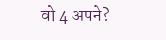वो 4 अपने?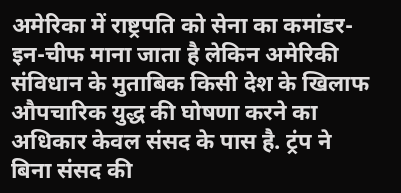अमेरिका में राष्ट्रपति को सेना का कमांडर-इन-चीफ माना जाता है लेकिन अमेरिकी संविधान के मुताबिक किसी देश के खिलाफ औपचारिक युद्ध की घोषणा करने का अधिकार केवल संसद के पास है. ट्रंप ने बिना संसद की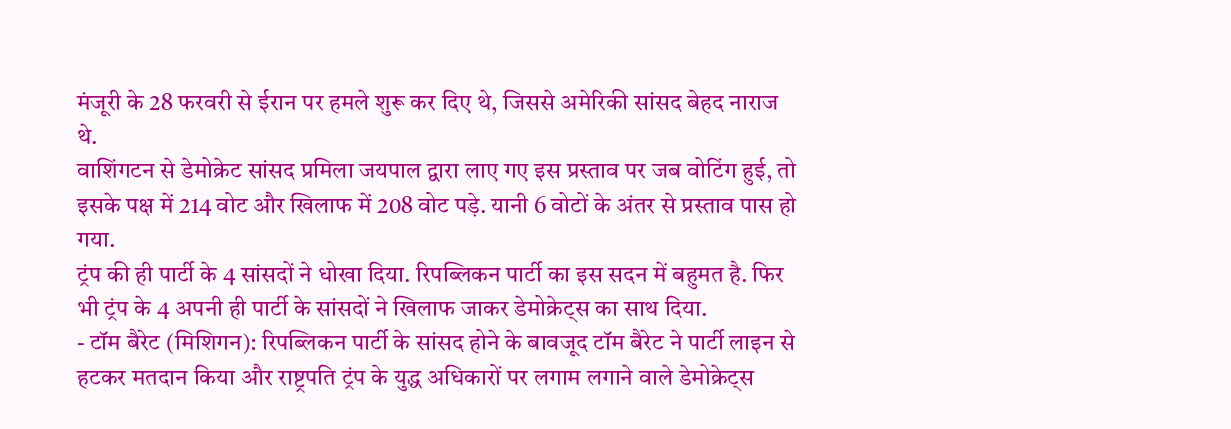मंजूरी के 28 फरवरी से ईरान पर हमले शुरू कर दिए थे, जिससे अमेरिकी सांसद बेहद नाराज थे.
वाशिंगटन से डेमोक्रेट सांसद प्रमिला जयपाल द्वारा लाए गए इस प्रस्ताव पर जब वोटिंग हुई, तो इसके पक्ष में 214 वोट और खिलाफ में 208 वोट पड़े. यानी 6 वोटों के अंतर से प्रस्ताव पास हो गया.
ट्रंप की ही पार्टी के 4 सांसदों ने धोखा दिया. रिपब्लिकन पार्टी का इस सदन में बहुमत है. फिर भी ट्रंप के 4 अपनी ही पार्टी के सांसदों ने खिलाफ जाकर डेमोक्रेट्स का साथ दिया.
- टॉम बैरेट (मिशिगन): रिपब्लिकन पार्टी के सांसद होने के बावजूद टॉम बैरेट ने पार्टी लाइन से हटकर मतदान किया और राष्ट्रपति ट्रंप के युद्ध अधिकारों पर लगाम लगाने वाले डेमोक्रेट्स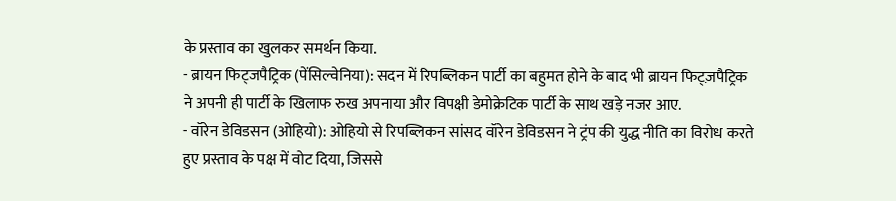के प्रस्ताव का खुलकर समर्थन किया.
- ब्रायन फिट्जपैट्रिक (पेंसिल्वेनिया): सदन में रिपब्लिकन पार्टी का बहुमत होने के बाद भी ब्रायन फिट्ज़पैट्रिक ने अपनी ही पार्टी के खिलाफ रुख अपनाया और विपक्षी डेमोक्रेटिक पार्टी के साथ खड़े नजर आए.
- वॉरेन डेविडसन (ओहियो): ओहियो से रिपब्लिकन सांसद वॉरेन डेविडसन ने ट्रंप की युद्ध नीति का विरोध करते हुए प्रस्ताव के पक्ष में वोट दिया, जिससे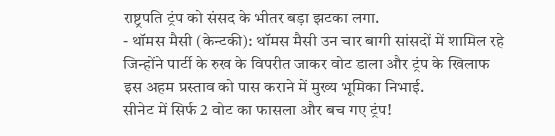राष्ट्रपति ट्रंप को संसद के भीतर बड़ा झटका लगा.
- थॉमस मैसी (केन्टकी): थॉमस मैसी उन चार बागी सांसदों में शामिल रहे जिन्होंने पार्टी के रुख के विपरीत जाकर वोट डाला और ट्रंप के खिलाफ इस अहम प्रस्ताव को पास कराने में मुख्य भूमिका निभाई.
सीनेट में सिर्फ 2 वोट का फासला और बच गए ट्रंप!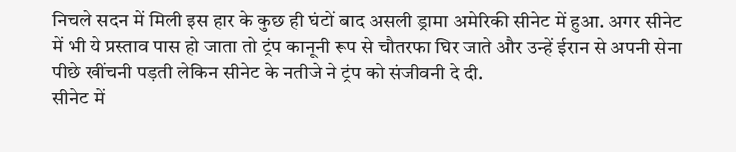निचले सदन में मिली इस हार के कुछ ही घंटों बाद असली ड्रामा अमेरिकी सीनेट में हुआ. अगर सीनेट में भी ये प्रस्ताव पास हो जाता तो ट्रंप कानूनी रूप से चौतरफा घिर जाते और उन्हें ईरान से अपनी सेना पीछे खींचनी पड़ती लेकिन सीनेट के नतीजे ने ट्रंप को संजीवनी दे दी.
सीनेट में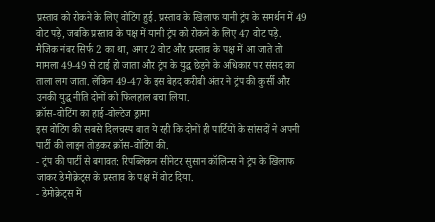प्रस्ताव को रोकने के लिए वोटिंग हुई. प्रस्ताव के खिलाफ यानी ट्रंप के समर्थन में 49 वोट पड़े, जबकि प्रस्ताव के पक्ष में यानी ट्रंप को रोकने के लिए 47 वोट पड़े.
मैजिक नंबर सिर्फ 2 का था, अगर 2 वोट और प्रस्ताव के पक्ष में आ जाते तो मामला 49-49 से टाई हो जाता और ट्रंप के युद्ध छेड़ने के अधिकार पर संसद का ताला लग जाता. लेकिन 49-47 के इस बेहद करीबी अंतर ने ट्रंप की कुर्सी और उनकी युद्ध नीति दोनों को फिलहाल बचा लिया.
क्रॉस-वोटिंग का हाई-वोल्टेज ड्रामा
इस वोटिंग की सबसे दिलचस्प बात ये रही कि दोनों ही पार्टियों के सांसदों ने अपनी पार्टी की लाइन तोड़कर क्रॉस-वोटिंग की.
- ट्रंप की पार्टी से बगावत: रिपब्लिकन सीनेटर सुसान कॉलिन्स ने ट्रंप के खिलाफ जाकर डेमोक्रेट्स के प्रस्ताव के पक्ष में वोट दिया.
- डेमोक्रेट्स में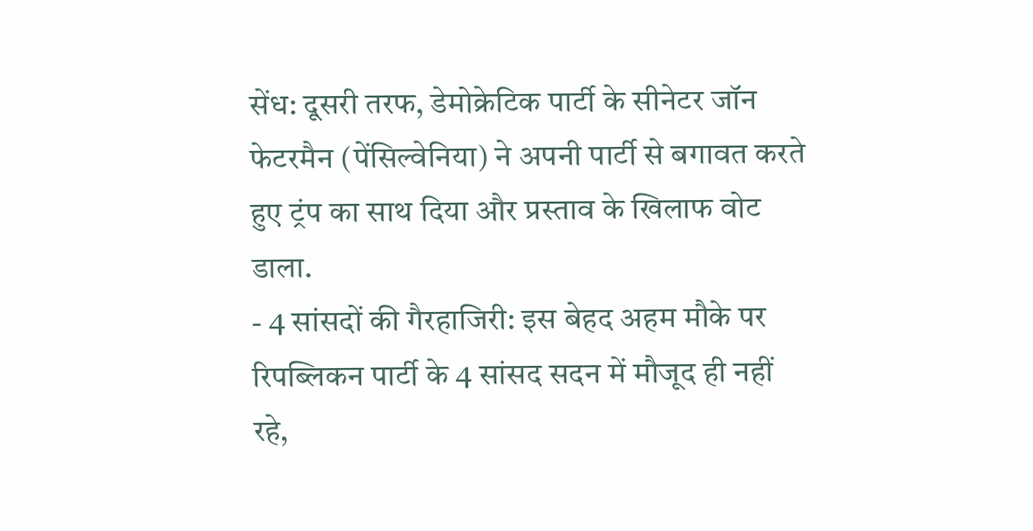सेंध: दूसरी तरफ, डेमोक्रेटिक पार्टी के सीनेटर जॉन फेटरमैन (पेंसिल्वेनिया) ने अपनी पार्टी से बगावत करते हुए ट्रंप का साथ दिया और प्रस्ताव के खिलाफ वोट डाला.
- 4 सांसदों की गैरहाजिरी: इस बेहद अहम मौके पर रिपब्लिकन पार्टी के 4 सांसद सदन में मौजूद ही नहीं रहे,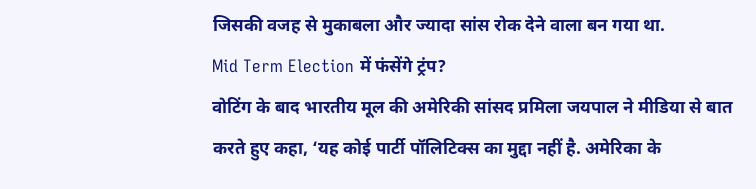जिसकी वजह से मुकाबला और ज्यादा सांस रोक देने वाला बन गया था.
Mid Term Election में फंसेंगे ट्रंप?
वोटिंग के बाद भारतीय मूल की अमेरिकी सांसद प्रमिला जयपाल ने मीडिया से बात करते हुए कहा, ‘यह कोई पार्टी पॉलिटिक्स का मुद्दा नहीं है. अमेरिका के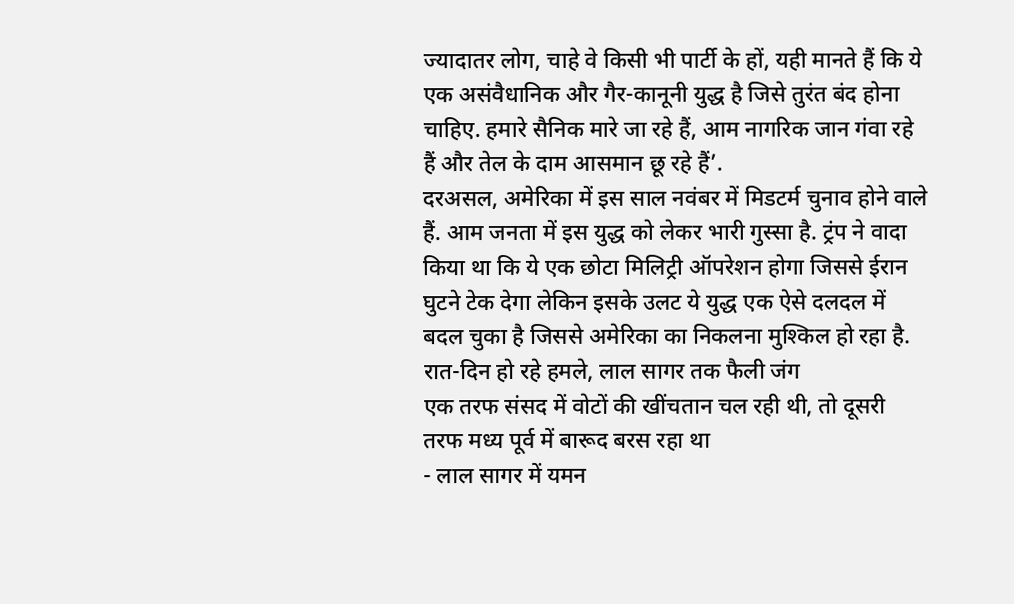ज्यादातर लोग, चाहे वे किसी भी पार्टी के हों, यही मानते हैं कि ये एक असंवैधानिक और गैर-कानूनी युद्ध है जिसे तुरंत बंद होना चाहिए. हमारे सैनिक मारे जा रहे हैं, आम नागरिक जान गंवा रहे हैं और तेल के दाम आसमान छू रहे हैं’.
दरअसल, अमेरिका में इस साल नवंबर में मिडटर्म चुनाव होने वाले हैं. आम जनता में इस युद्ध को लेकर भारी गुस्सा है. ट्रंप ने वादा किया था कि ये एक छोटा मिलिट्री ऑपरेशन होगा जिससे ईरान घुटने टेक देगा लेकिन इसके उलट ये युद्ध एक ऐसे दलदल में बदल चुका है जिससे अमेरिका का निकलना मुश्किल हो रहा है.
रात-दिन हो रहे हमले, लाल सागर तक फैली जंग
एक तरफ संसद में वोटों की खींचतान चल रही थी, तो दूसरी तरफ मध्य पूर्व में बारूद बरस रहा था
- लाल सागर में यमन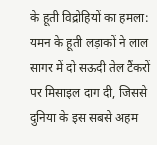के हूती विद्रोहियों का हमला: यमन के हूती लड़ाकों ने लाल सागर में दो सऊदी तेल टैंकरों पर मिसाइल दाग दी, जिससे दुनिया के इस सबसे अहम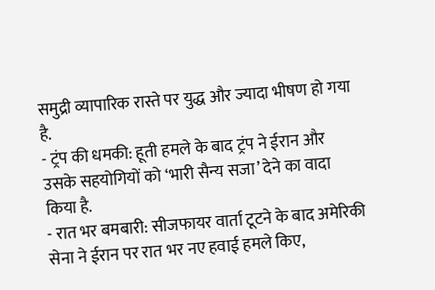समुद्री व्यापारिक रास्ते पर युद्ध और ज्यादा भीषण हो गया है.
- ट्रंप की धमकी: हूती हमले के बाद ट्रंप ने ईरान और उसके सहयोगियों को ‘भारी सैन्य सजा’ देने का वादा किया है.
- रात भर बमबारी: सीजफायर वार्ता टूटने के बाद अमेरिकी सेना ने ईरान पर रात भर नए हवाई हमले किए,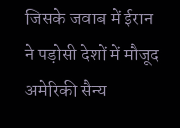जिसके जवाब में ईरान ने पड़ोसी देशों में मौजूद अमेरिकी सैन्य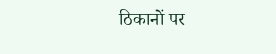ठिकानों पर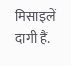मिसाइलें दागी हैं.